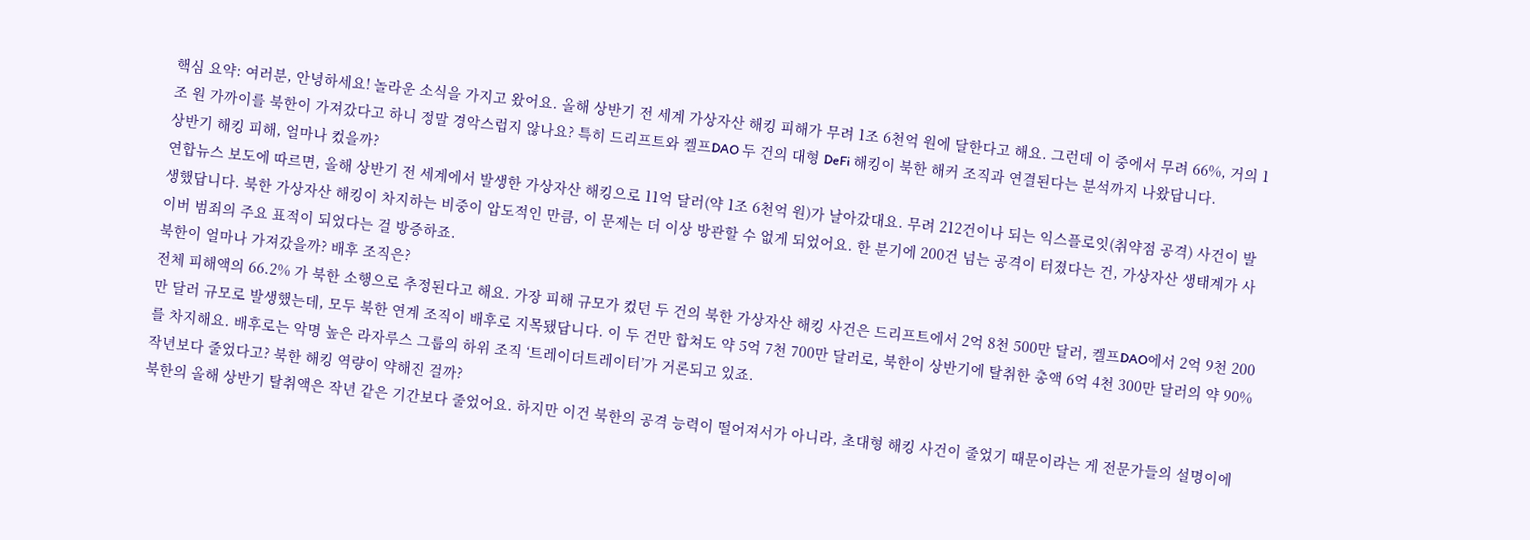핵심 요약: 여러분, 안녕하세요! 놀라운 소식을 가지고 왔어요. 올해 상반기 전 세계 가상자산 해킹 피해가 무려 1조 6천억 원에 달한다고 해요. 그런데 이 중에서 무려 66%, 거의 1조 원 가까이를 북한이 가져갔다고 하니 정말 경악스럽지 않나요? 특히 드리프트와 켈프DAO 두 건의 대형 DeFi 해킹이 북한 해커 조직과 연결된다는 분석까지 나왔답니다.
상반기 해킹 피해, 얼마나 컸을까?
연합뉴스 보도에 따르면, 올해 상반기 전 세계에서 발생한 가상자산 해킹으로 11억 달러(약 1조 6천억 원)가 날아갔대요. 무려 212건이나 되는 익스플로잇(취약점 공격) 사건이 발생했답니다. 북한 가상자산 해킹이 차지하는 비중이 압도적인 만큼, 이 문제는 더 이상 방관할 수 없게 되었어요. 한 분기에 200건 넘는 공격이 터졌다는 건, 가상자산 생태계가 사이버 범죄의 주요 표적이 되었다는 걸 방증하죠.
북한이 얼마나 가져갔을까? 배후 조직은?
전체 피해액의 66.2% 가 북한 소행으로 추정된다고 해요. 가장 피해 규모가 컸던 두 건의 북한 가상자산 해킹 사건은 드리프트에서 2억 8천 500만 달러, 켈프DAO에서 2억 9천 200만 달러 규모로 발생했는데, 모두 북한 연계 조직이 배후로 지목됐답니다. 이 두 건만 합쳐도 약 5억 7천 700만 달러로, 북한이 상반기에 탈취한 총액 6억 4천 300만 달러의 약 90%를 차지해요. 배후로는 악명 높은 라자루스 그룹의 하위 조직 ‘트레이더트레이터’가 거론되고 있죠.
작년보다 줄었다고? 북한 해킹 역량이 약해진 걸까?
북한의 올해 상반기 탈취액은 작년 같은 기간보다 줄었어요. 하지만 이건 북한의 공격 능력이 떨어져서가 아니라, 초대형 해킹 사건이 줄었기 때문이라는 게 전문가들의 설명이에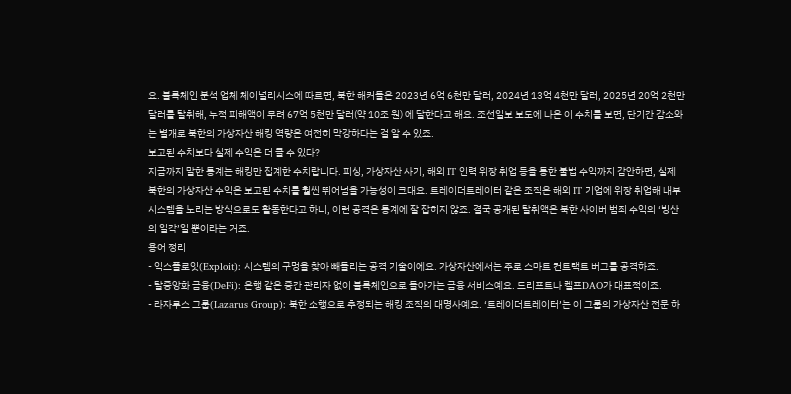요. 블록체인 분석 업체 체이널리시스에 따르면, 북한 해커들은 2023년 6억 6천만 달러, 2024년 13억 4천만 달러, 2025년 20억 2천만 달러를 탈취해, 누적 피해액이 무려 67억 5천만 달러(약 10조 원) 에 달한다고 해요. 조선일보 보도에 나온 이 수치를 보면, 단기간 감소와는 별개로 북한의 가상자산 해킹 역량은 여전히 막강하다는 걸 알 수 있죠.
보고된 수치보다 실제 수익은 더 클 수 있다?
지금까지 말한 통계는 해킹만 집계한 수치랍니다. 피싱, 가상자산 사기, 해외 IT 인력 위장 취업 등을 통한 불법 수익까지 감안하면, 실제 북한의 가상자산 수익은 보고된 수치를 훨씬 뛰어넘을 가능성이 크대요. 트레이더트레이터 같은 조직은 해외 IT 기업에 위장 취업해 내부 시스템을 노리는 방식으로도 활동한다고 하니, 이런 공격은 통계에 잘 잡히지 않죠. 결국 공개된 탈취액은 북한 사이버 범죄 수익의 ‘빙산의 일각’일 뿐이라는 거죠.
용어 정리
- 익스플로잇(Exploit): 시스템의 구멍을 찾아 빼돌리는 공격 기술이에요. 가상자산에서는 주로 스마트 컨트랙트 버그를 공격하죠.
- 탈중앙화 금융(DeFi): 은행 같은 중간 관리자 없이 블록체인으로 돌아가는 금융 서비스예요. 드리프트나 켈프DAO가 대표적이죠.
- 라자루스 그룹(Lazarus Group): 북한 소행으로 추정되는 해킹 조직의 대명사예요. ‘트레이더트레이터’는 이 그룹의 가상자산 전문 하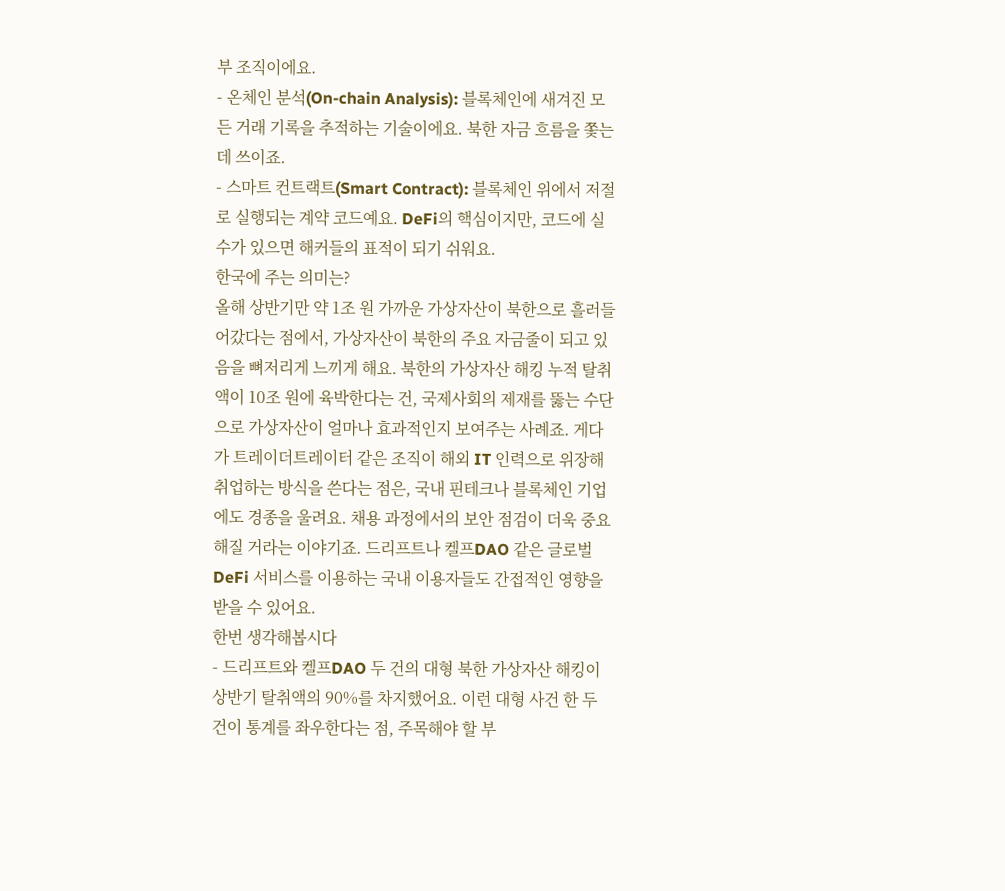부 조직이에요.
- 온체인 분석(On-chain Analysis): 블록체인에 새겨진 모든 거래 기록을 추적하는 기술이에요. 북한 자금 흐름을 쫓는 데 쓰이죠.
- 스마트 컨트랙트(Smart Contract): 블록체인 위에서 저절로 실행되는 계약 코드예요. DeFi의 핵심이지만, 코드에 실수가 있으면 해커들의 표적이 되기 쉬워요.
한국에 주는 의미는?
올해 상반기만 약 1조 원 가까운 가상자산이 북한으로 흘러들어갔다는 점에서, 가상자산이 북한의 주요 자금줄이 되고 있음을 뼈저리게 느끼게 해요. 북한의 가상자산 해킹 누적 탈취액이 10조 원에 육박한다는 건, 국제사회의 제재를 뚫는 수단으로 가상자산이 얼마나 효과적인지 보여주는 사례죠. 게다가 트레이더트레이터 같은 조직이 해외 IT 인력으로 위장해 취업하는 방식을 쓴다는 점은, 국내 핀테크나 블록체인 기업에도 경종을 울려요. 채용 과정에서의 보안 점검이 더욱 중요해질 거라는 이야기죠. 드리프트나 켈프DAO 같은 글로벌 DeFi 서비스를 이용하는 국내 이용자들도 간접적인 영향을 받을 수 있어요.
한번 생각해봅시다
- 드리프트와 켈프DAO 두 건의 대형 북한 가상자산 해킹이 상반기 탈취액의 90%를 차지했어요. 이런 대형 사건 한 두 건이 통계를 좌우한다는 점, 주목해야 할 부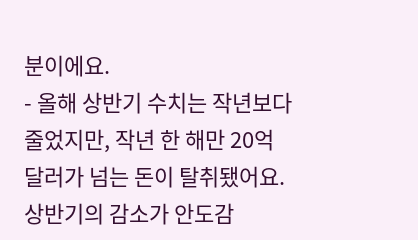분이에요.
- 올해 상반기 수치는 작년보다 줄었지만, 작년 한 해만 20억 달러가 넘는 돈이 탈취됐어요. 상반기의 감소가 안도감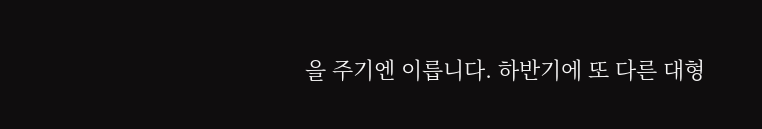을 주기엔 이릅니다. 하반기에 또 다른 대형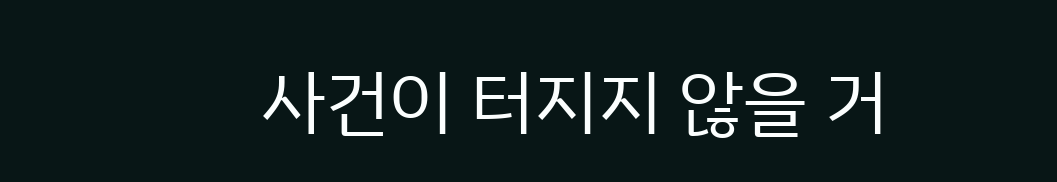사건이 터지지 않을 거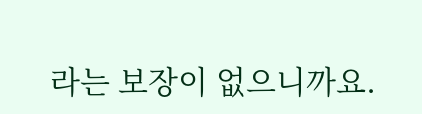라는 보장이 없으니까요.